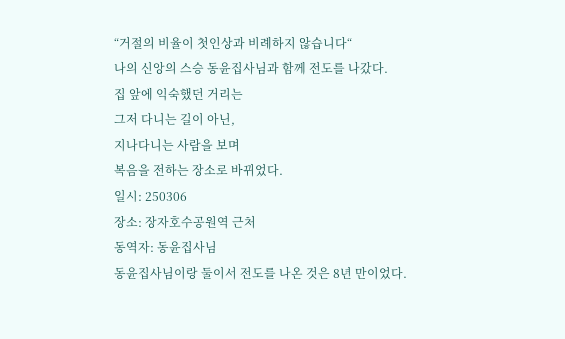“거절의 비율이 첫인상과 비례하지 않습니다“
나의 신앙의 스승 동윤집사님과 함께 전도를 나갔다.
집 앞에 익숙했던 거리는
그저 다니는 길이 아닌,
지나다니는 사람을 보며
복음을 전하는 장소로 바뀌었다.
일시: 250306
장소: 장자호수공원역 근처
동역자: 동윤집사님
동윤집사님이랑 둘이서 전도를 나온 것은 8년 만이었다.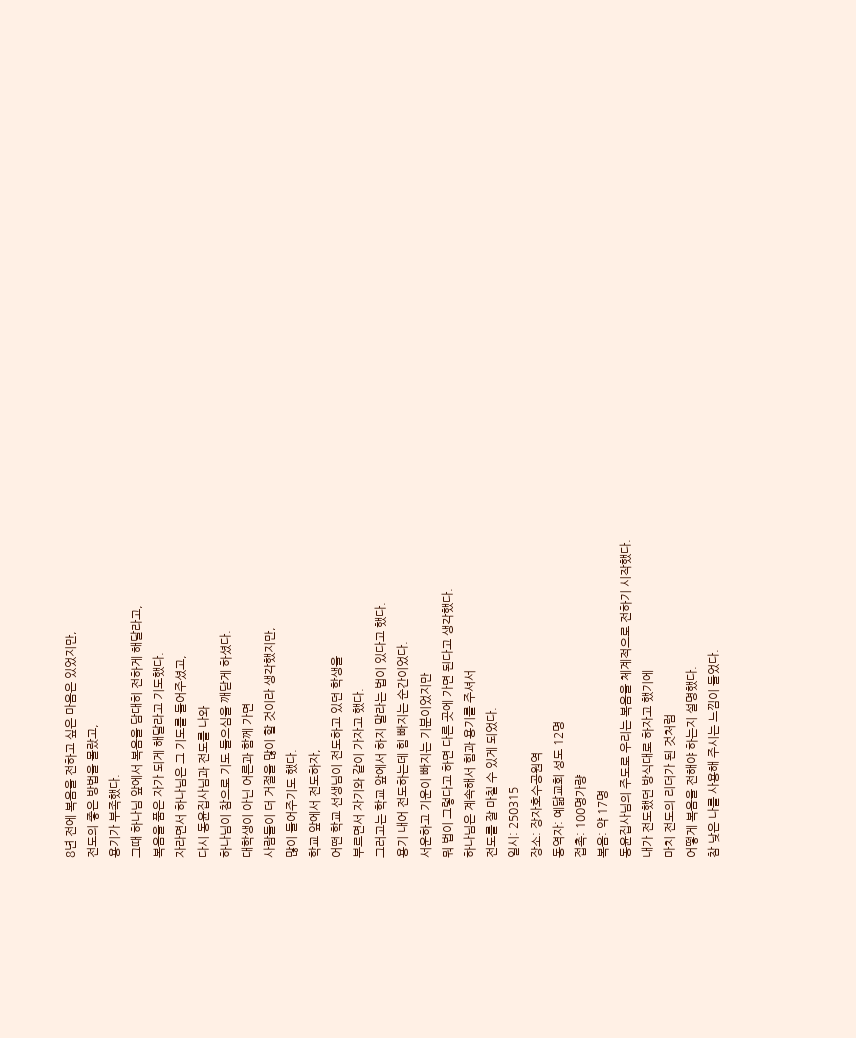8년 전에 복음을 전하고 싶은 마음은 있었지만,
전도의 좋은 방법을 몰랐고,
용기가 부족했다.
그때 하나님 앞에서 복음을 담대히 전하게 해달라고,
복음을 품은 자가 되게 해달라고 기도했다.
자라면서 하나님은 그 기도를 들어주셨고,
다시 동윤집사님과 전도를 나와
하나님이 참으로 기도 들으심을 깨닫게 하셨다.
대학생이 아닌 어른과 함께 가면
사람들이 더 거절을 많이 할 것이라 생각했지만,
많이 들어주기도 했다.
학교 앞에서 전도하자,
어떤 학교 선생님이 전도하고 있던 학생을
부르면서 자기와 같이 가자고 했다.
그러고는 학교 앞에서 하지 말라는 법이 있다고 했다.
용기 내어 전도하는데 힘 빠지는 순간이었다.
서운하고 기운이 빠지는 기분이었지만
뭐 법이 그렇다고 하면 다른 곳에 가면 된다고 생각했다.
하나님은 계속해서 힘과 용기를 주셔서
전도를 잘 마칠 수 있게 되었다.
일시: 250315
장소: 장자호수공원역
동역자: 예닮교회 성도 12명
접촉: 100명가량
복음: 약 17명
동윤집사님의 주도로 우리는 복음을 체계적으로 전하기 시작했다.
내가 전도했던 방식대로 하자고 했기에
마치 전도의 리더가 된 것처럼
어떻게 복음을 전해야 하는지 설명했다.
참 낮은 나를 사용해 주시는 느낌이 들었다.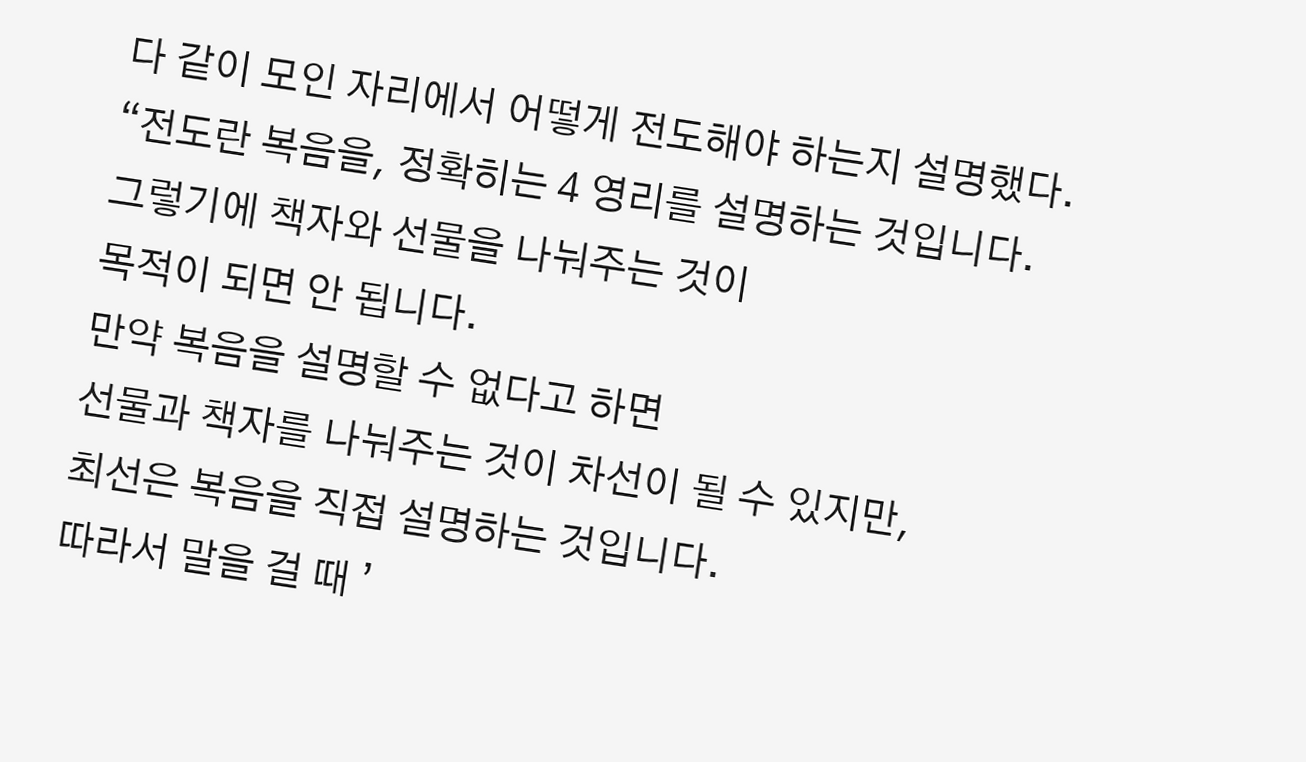다 같이 모인 자리에서 어떻게 전도해야 하는지 설명했다.
“전도란 복음을, 정확히는 4 영리를 설명하는 것입니다.
그렇기에 책자와 선물을 나눠주는 것이
목적이 되면 안 됩니다.
만약 복음을 설명할 수 없다고 하면
선물과 책자를 나눠주는 것이 차선이 될 수 있지만,
최선은 복음을 직접 설명하는 것입니다.
따라서 말을 걸 때 ’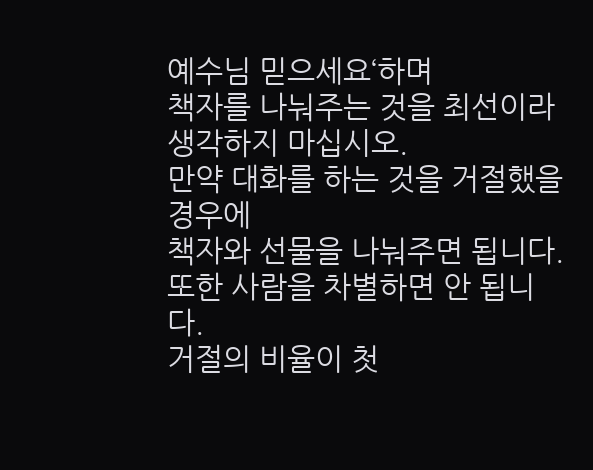예수님 믿으세요‘하며
책자를 나눠주는 것을 최선이라 생각하지 마십시오.
만약 대화를 하는 것을 거절했을 경우에
책자와 선물을 나눠주면 됩니다.
또한 사람을 차별하면 안 됩니다.
거절의 비율이 첫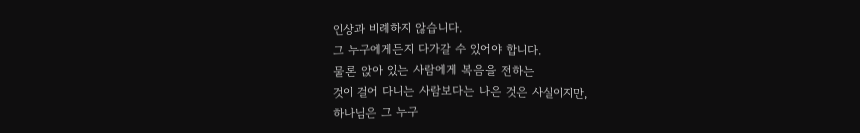인상과 비례하지 않습니다.
그 누구에게든지 다가갈 수 있어야 합니다.
물론 앉아 있는 사람에게 복음을 전하는
것이 걸어 다니는 사람보다는 나은 것은 사실이지만,
하나님은 그 누구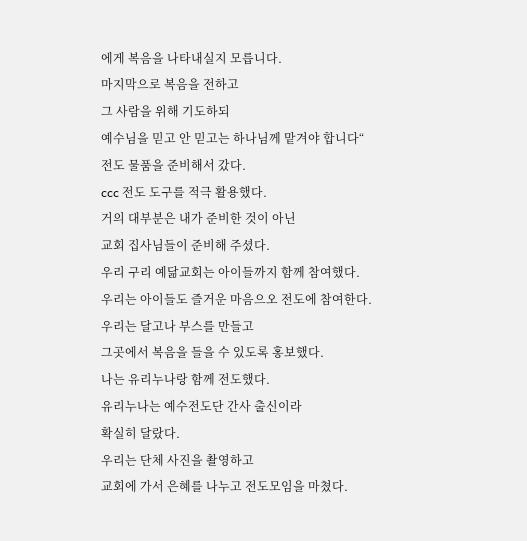에게 복음을 나타내실지 모릅니다.
마지막으로 복음을 전하고
그 사람을 위해 기도하되
예수님을 믿고 안 믿고는 하나님께 맡겨야 합니다“
전도 물품을 준비해서 갔다.
ccc 전도 도구를 적극 활용했다.
거의 대부분은 내가 준비한 것이 아닌
교회 집사님들이 준비해 주셨다.
우리 구리 예닮교회는 아이들까지 함께 참여했다.
우리는 아이들도 즐거운 마음으오 전도에 참여한다.
우리는 달고나 부스를 만들고
그곳에서 복음을 들을 수 있도록 홍보했다.
나는 유리누나랑 함께 전도했다.
유리누나는 예수전도단 간사 출신이라
확실히 달랐다.
우리는 단체 사진을 촬영하고
교회에 가서 은혜를 나누고 전도모임을 마쳤다.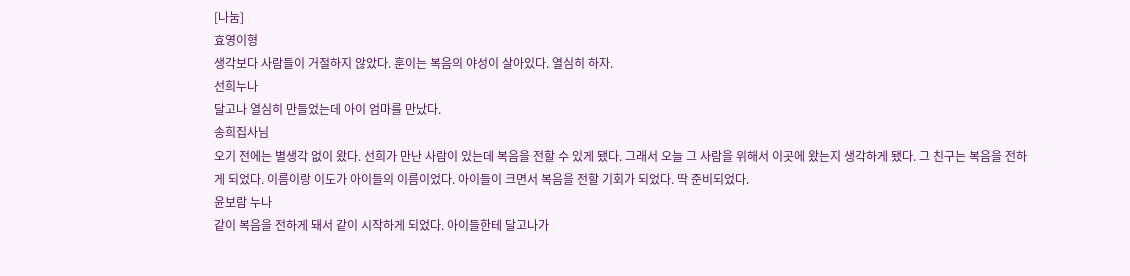[나눔]
효영이형
생각보다 사람들이 거절하지 않았다. 훈이는 복음의 야성이 살아있다. 열심히 하자.
선희누나
달고나 열심히 만들었는데 아이 엄마를 만났다.
송희집사님
오기 전에는 별생각 없이 왔다. 선희가 만난 사람이 있는데 복음을 전할 수 있게 됐다. 그래서 오늘 그 사람을 위해서 이곳에 왔는지 생각하게 됐다. 그 친구는 복음을 전하게 되었다. 이름이랑 이도가 아이들의 이름이었다. 아이들이 크면서 복음을 전할 기회가 되었다. 딱 준비되었다.
윤보람 누나
같이 복음을 전하게 돼서 같이 시작하게 되었다. 아이들한테 달고나가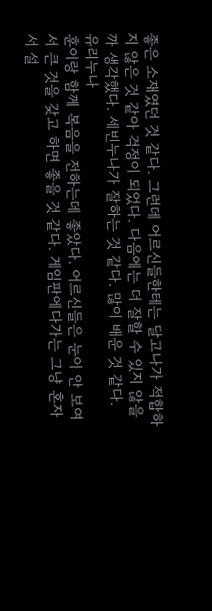좋은 소재였던 것 같다. 그런데 어르신들한테는 달고나가 적합하지 않은 것 같아 걱정이 되었다. 다음에는 더 잘할 수 있지 않을까 생각했다. 세빈누나가 잘하는 것 같다. 많이 배운 것 같다.
유리누나
훈이랑 함께 복음을 전하는데 좋았다. 어르신들은 눈이 안 보여서 큰 것을 갖고 하면 좋을 것 같다. 게임판에다가는 그냥 혼자서 설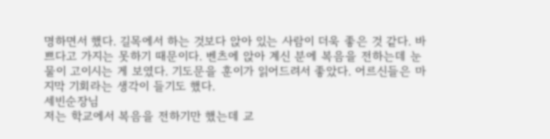명하면서 했다. 길목에서 하는 것보다 앉아 있는 사람이 더욱 좋은 것 같다. 바쁘다고 가지는 못하기 때문이다. 벤츠에 앉아 계신 분에 복음을 전하는데 눈물이 고이시는 게 보였다. 기도문을 훈이가 읽어드려서 좋았다. 어르신들은 마지막 기회라는 생각이 들기도 했다.
세빈순장님
저는 학교에서 복음을 전하기만 했는데 교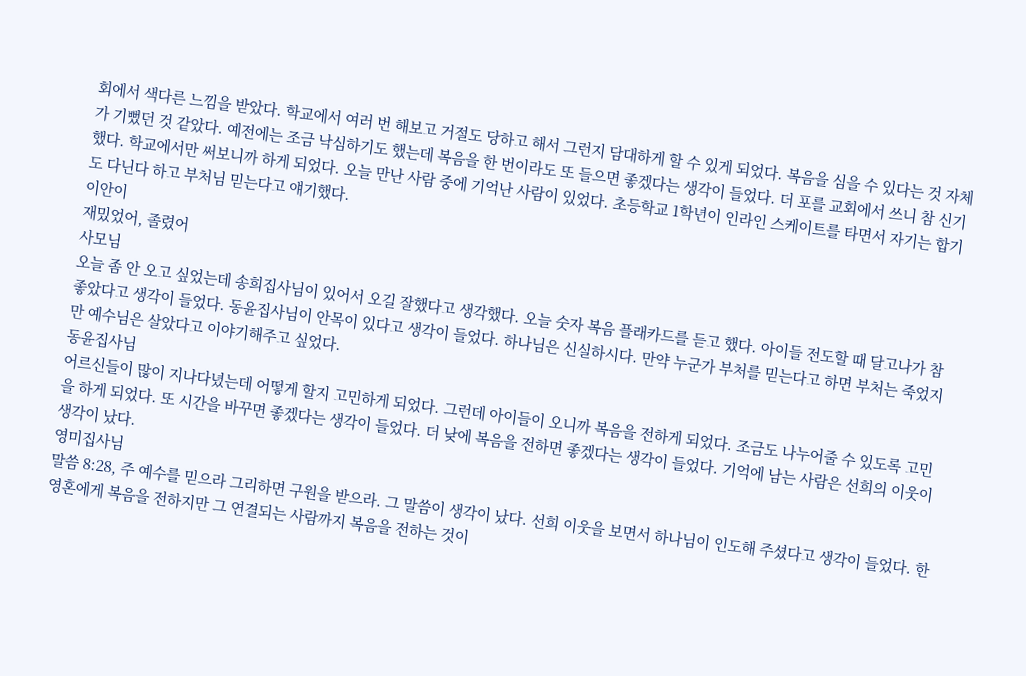회에서 색다른 느낌을 받았다. 학교에서 여러 번 해보고 거절도 당하고 해서 그런지 담대하게 할 수 있게 되었다. 복음을 심을 수 있다는 것 자체가 기뻤던 것 같았다. 예전에는 조금 낙심하기도 했는데 복음을 한 번이라도 또 들으면 좋겠다는 생각이 들었다. 더 포를 교회에서 쓰니 참 신기했다. 학교에서만 써보니까 하게 되었다. 오늘 만난 사람 중에 기억난 사람이 있었다. 초등학교 1학년이 인라인 스케이트를 타면서 자기는 합기도 다닌다 하고 부처님 믿는다고 얘기했다.
이안이
재밌었어, 졸렸어
사모님
오늘 좀 안 오고 싶었는데 송희집사님이 있어서 오길 잘했다고 생각했다. 오늘 숫자 복음 플래카드를 듣고 했다. 아이들 전도할 때 달고나가 참 좋았다고 생각이 들었다. 동윤집사님이 안목이 있다고 생각이 들었다. 하나님은 신실하시다. 만약 누군가 부처를 믿는다고 하면 부처는 죽었지만 예수님은 살았다고 이야기해주고 싶었다.
동윤집사님
어르신들이 많이 지나다녔는데 어떻게 할지 고민하게 되었다. 그런데 아이들이 오니까 복음을 전하게 되었다. 조금도 나누어줄 수 있도록 고민을 하게 되었다. 또 시간을 바꾸면 좋겠다는 생각이 들었다. 더 낮에 복음을 전하면 좋겠다는 생각이 들었다. 기억에 남는 사람은 선희의 이웃이 생각이 났다.
영미집사님
말씀 8:28, 주 예수를 믿으라 그리하면 구원을 받으라. 그 말씀이 생각이 났다. 선희 이웃을 보면서 하나님이 인도해 주셨다고 생각이 들었다. 한 영혼에게 복음을 전하지만 그 연결되는 사람까지 복음을 전하는 것이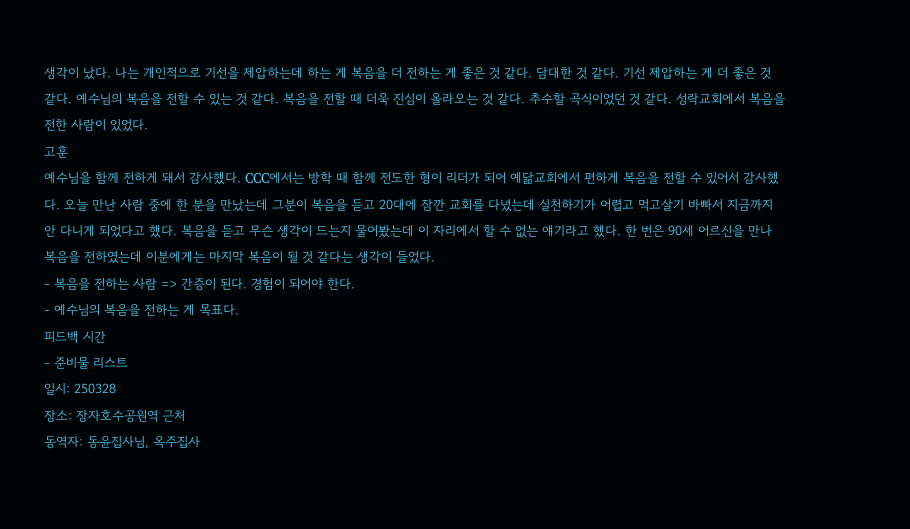생각이 났다. 나는 개인적으로 기선을 제압하는데 하는 게 복음을 더 전하는 게 좋은 것 같다. 담대한 것 같다. 기선 제압하는 게 더 좋은 것 같다. 예수님의 복음을 전할 수 있는 것 같다. 복음을 전할 때 더욱 진심이 올라오는 것 같다. 추수할 곡식이었던 것 같다. 성락교회에서 복음을 전한 사람이 있었다.
고훈
예수님을 함께 전하게 돼서 감사했다. CCC에서는 방학 때 함께 전도한 형이 리더가 되어 예닮교회에서 편하게 복음을 전할 수 있어서 감사했다. 오늘 만난 사람 중에 한 분을 만났는데 그분이 복음을 듣고 20대에 잠깐 교회를 다녔는데 실천하기가 어렵고 먹고살기 바빠서 지금까지 안 다니게 되었다고 했다. 복음을 듣고 무슨 생각이 드는지 물어봤는데 이 자리에서 할 수 없는 얘기라고 했다. 한 번은 90세 어르신을 만나 복음을 전하였는데 이분에게는 마지막 복음이 될 것 같다는 생각이 들었다.
- 복음을 전하는 사람 => 간증이 된다. 경험이 되어야 한다.
- 예수님의 복음을 전하는 게 목표다.
피드백 시간
- 준비물 리스트
일시: 250328
장소: 장자호수공원역 근처
동역자: 동윤집사님, 옥주집사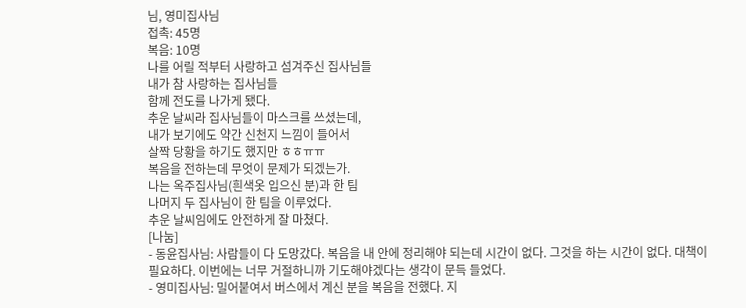님, 영미집사님
접촉: 45명
복음: 10명
나를 어릴 적부터 사랑하고 섬겨주신 집사님들
내가 참 사랑하는 집사님들
함께 전도를 나가게 됐다.
추운 날씨라 집사님들이 마스크를 쓰셨는데,
내가 보기에도 약간 신천지 느낌이 들어서
살짝 당황을 하기도 했지만 ㅎㅎㅠㅠ
복음을 전하는데 무엇이 문제가 되겠는가.
나는 옥주집사님(흰색옷 입으신 분)과 한 팀
나머지 두 집사님이 한 팀을 이루었다.
추운 날씨임에도 안전하게 잘 마쳤다.
[나눔]
- 동윤집사님: 사람들이 다 도망갔다. 복음을 내 안에 정리해야 되는데 시간이 없다. 그것을 하는 시간이 없다. 대책이 필요하다. 이번에는 너무 거절하니까 기도해야겠다는 생각이 문득 들었다.
- 영미집사님: 밀어붙여서 버스에서 계신 분을 복음을 전했다. 지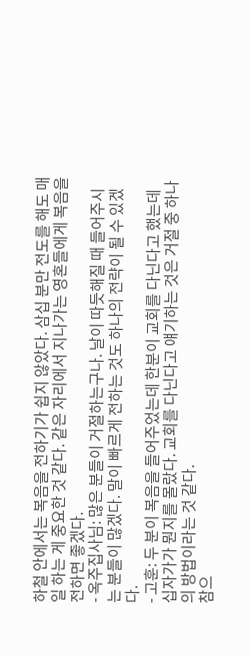하철 안에서는 복음을 전하기가 쉽지 않았다. 삼십 분만 전도를 해도 매일 하는 게 중요한 것 같다. 같은 자리에서 지나가는 영혼들에게 복음을 전하면 좋겠다.
- 옥주집사님: 많은 분들이 거절하는구나. 날이 따듯해질 때 들어주시는 분들이 많겠다. 말이 빠르게 전하는 것도 하나의 전략이 될 수 있겠다.
- 고훈: 두 분이 복음을 들어주었는데 한분이 교회를 다닌다고 했는데 십자가가 뭔지를 몰랐다. 교회를 다닌다고 얘기하는 것은 거절 중 하나의 방법이라는 것 같다.
참으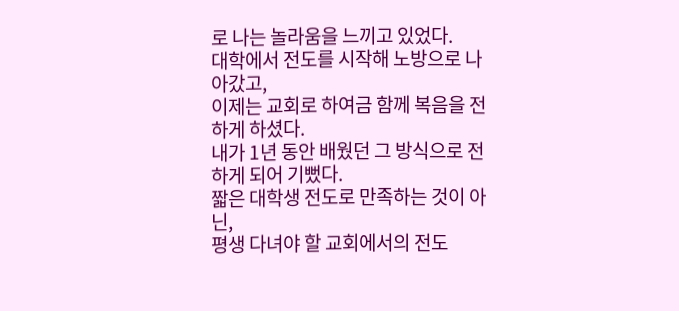로 나는 놀라움을 느끼고 있었다.
대학에서 전도를 시작해 노방으로 나아갔고,
이제는 교회로 하여금 함께 복음을 전하게 하셨다.
내가 1년 동안 배웠던 그 방식으로 전하게 되어 기뻤다.
짧은 대학생 전도로 만족하는 것이 아닌,
평생 다녀야 할 교회에서의 전도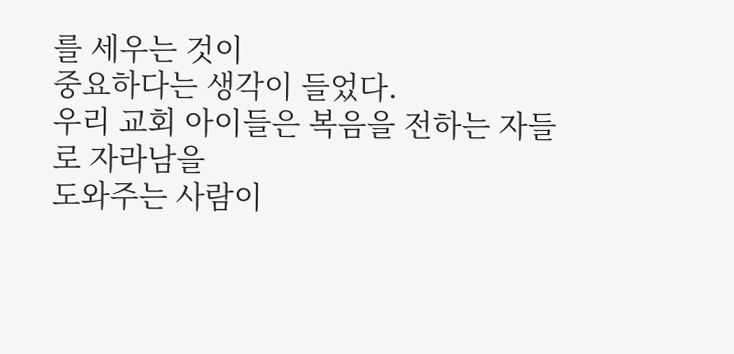를 세우는 것이
중요하다는 생각이 들었다.
우리 교회 아이들은 복음을 전하는 자들로 자라남을
도와주는 사람이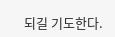되길 기도한다.